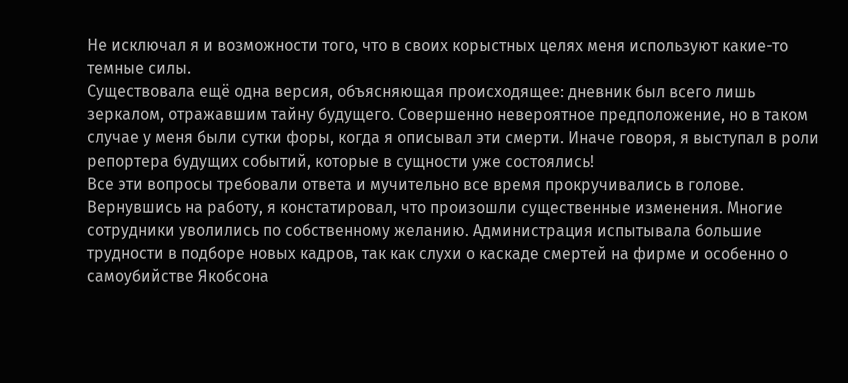Не исключал я и возможности того, что в своих корыстных целях меня используют какие-то темные силы.
Существовала ещё одна версия, объясняющая происходящее: дневник был всего лишь зеркалом, отражавшим тайну будущего. Совершенно невероятное предположение, но в таком случае у меня были сутки форы, когда я описывал эти смерти. Иначе говоря, я выступал в роли репортера будущих событий, которые в сущности уже состоялись!
Все эти вопросы требовали ответа и мучительно все время прокручивались в голове.
Вернувшись на работу, я констатировал, что произошли существенные изменения. Многие сотрудники уволились по собственному желанию. Администрация испытывала большие трудности в подборе новых кадров, так как слухи о каскаде смертей на фирме и особенно о самоубийстве Якобсона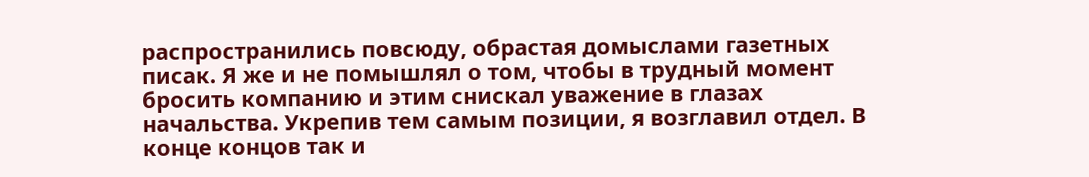распространились повсюду, обрастая домыслами газетных писак. Я же и не помышлял о том, чтобы в трудный момент бросить компанию и этим снискал уважение в глазах начальства. Укрепив тем самым позиции, я возглавил отдел. В конце концов так и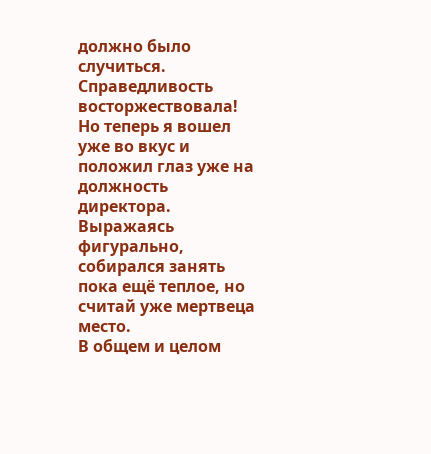должно было случиться. Справедливость восторжествовала! Но теперь я вошел уже во вкус и положил глаз уже на должность директора.
Выражаясь фигурально, собирался занять пока ещё теплое, но считай уже мертвеца место.
В общем и целом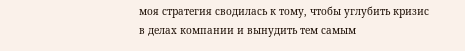моя стратегия сводилась к тому, чтобы углубить кризис в делах компании и вынудить тем самым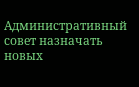Административный совет назначать новых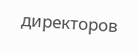директоров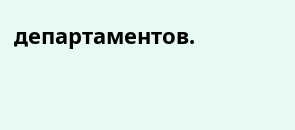департаментов.